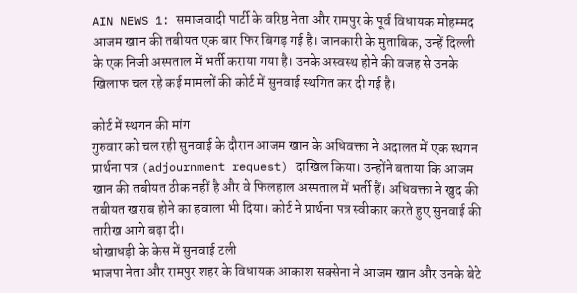AIN NEWS 1: समाजवादी पार्टी के वरिष्ठ नेता और रामपुर के पूर्व विधायक मोहम्मद आजम खान की तबीयत एक बार फिर बिगड़ गई है। जानकारी के मुताबिक, उन्हें दिल्ली के एक निजी अस्पताल में भर्ती कराया गया है। उनके अस्वस्थ होने की वजह से उनके खिलाफ चल रहे कई मामलों की कोर्ट में सुनवाई स्थगित कर दी गई है।

कोर्ट में स्थगन की मांग
गुरुवार को चल रही सुनवाई के दौरान आजम खान के अधिवक्ता ने अदालत में एक स्थगन प्रार्थना पत्र (adjournment request) दाखिल किया। उन्होंने बताया कि आजम खान की तबीयत ठीक नहीं है और वे फिलहाल अस्पताल में भर्ती हैं। अधिवक्ता ने खुद की तबीयत खराब होने का हवाला भी दिया। कोर्ट ने प्रार्थना पत्र स्वीकार करते हुए सुनवाई की तारीख आगे बढ़ा दी।
धोखाधड़ी के केस में सुनवाई टली
भाजपा नेता और रामपुर शहर के विधायक आकाश सक्सेना ने आजम खान और उनके बेटे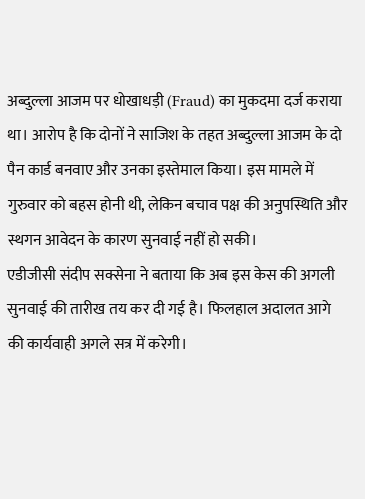अब्दुल्ला आजम पर धोखाधड़ी (Fraud) का मुकदमा दर्ज कराया था। आरोप है कि दोनों ने साजिश के तहत अब्दुल्ला आजम के दो पैन कार्ड बनवाए और उनका इस्तेमाल किया। इस मामले में गुरुवार को बहस होनी थी, लेकिन बचाव पक्ष की अनुपस्थिति और स्थगन आवेदन के कारण सुनवाई नहीं हो सकी।
एडीजीसी संदीप सक्सेना ने बताया कि अब इस केस की अगली सुनवाई की तारीख तय कर दी गई है। फिलहाल अदालत आगे की कार्यवाही अगले सत्र में करेगी।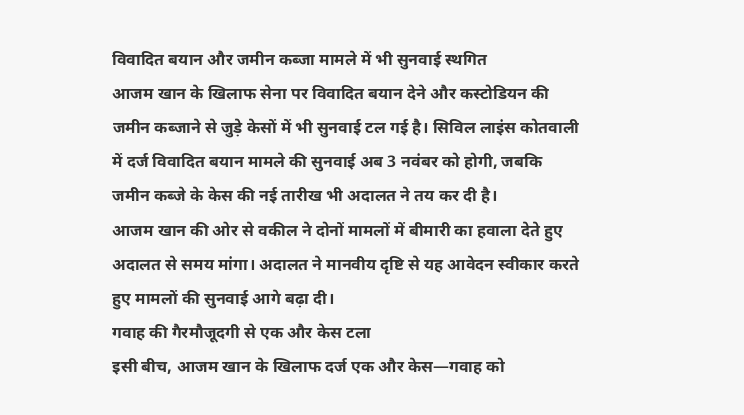विवादित बयान और जमीन कब्जा मामले में भी सुनवाई स्थगित
आजम खान के खिलाफ सेना पर विवादित बयान देने और कस्टोडियन की जमीन कब्जाने से जुड़े केसों में भी सुनवाई टल गई है। सिविल लाइंस कोतवाली में दर्ज विवादित बयान मामले की सुनवाई अब 3 नवंबर को होगी, जबकि जमीन कब्जे के केस की नई तारीख भी अदालत ने तय कर दी है।
आजम खान की ओर से वकील ने दोनों मामलों में बीमारी का हवाला देते हुए अदालत से समय मांगा। अदालत ने मानवीय दृष्टि से यह आवेदन स्वीकार करते हुए मामलों की सुनवाई आगे बढ़ा दी।
गवाह की गैरमौजूदगी से एक और केस टला
इसी बीच, आजम खान के खिलाफ दर्ज एक और केस—गवाह को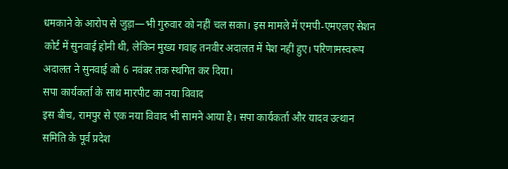धमकाने के आरोप से जुड़ा—भी गुरुवार को नहीं चल सका। इस मामले में एमपी-एमएलए सेशन कोर्ट में सुनवाई होनी थी, लेकिन मुख्य गवाह तनवीर अदालत में पेश नहीं हुए। परिणामस्वरूप अदालत ने सुनवाई को 6 नवंबर तक स्थगित कर दिया।
सपा कार्यकर्ता के साथ मारपीट का नया विवाद
इस बीच, रामपुर से एक नया विवाद भी सामने आया है। सपा कार्यकर्ता और यादव उत्थान समिति के पूर्व प्रदेश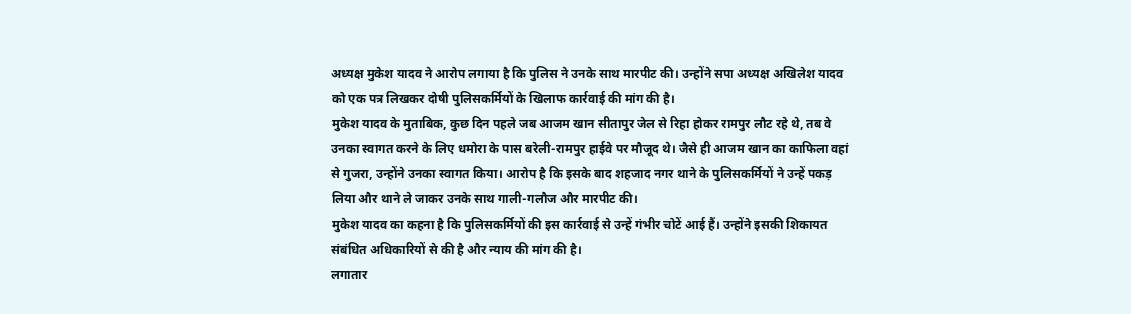अध्यक्ष मुकेश यादव ने आरोप लगाया है कि पुलिस ने उनके साथ मारपीट की। उन्होंने सपा अध्यक्ष अखिलेश यादव को एक पत्र लिखकर दोषी पुलिसकर्मियों के खिलाफ कार्रवाई की मांग की है।
मुकेश यादव के मुताबिक, कुछ दिन पहले जब आजम खान सीतापुर जेल से रिहा होकर रामपुर लौट रहे थे, तब वे उनका स्वागत करने के लिए धमोरा के पास बरेली-रामपुर हाईवे पर मौजूद थे। जैसे ही आजम खान का काफिला वहां से गुजरा, उन्होंने उनका स्वागत किया। आरोप है कि इसके बाद शहजाद नगर थाने के पुलिसकर्मियों ने उन्हें पकड़ लिया और थाने ले जाकर उनके साथ गाली-गलौज और मारपीट की।
मुकेश यादव का कहना है कि पुलिसकर्मियों की इस कार्रवाई से उन्हें गंभीर चोटें आई हैं। उन्होंने इसकी शिकायत संबंधित अधिकारियों से की है और न्याय की मांग की है।
लगातार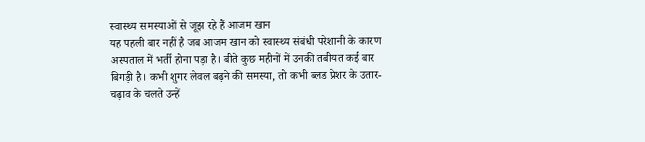स्वास्थ्य समस्याओं से जूझ रहे हैं आजम खान
यह पहली बार नहीं है जब आजम खान को स्वास्थ्य संबंधी परेशानी के कारण अस्पताल में भर्ती होना पड़ा है। बीते कुछ महीनों में उनकी तबीयत कई बार बिगड़ी है। कभी शुगर लेवल बढ़ने की समस्या, तो कभी ब्लड प्रेशर के उतार-चढ़ाव के चलते उन्हें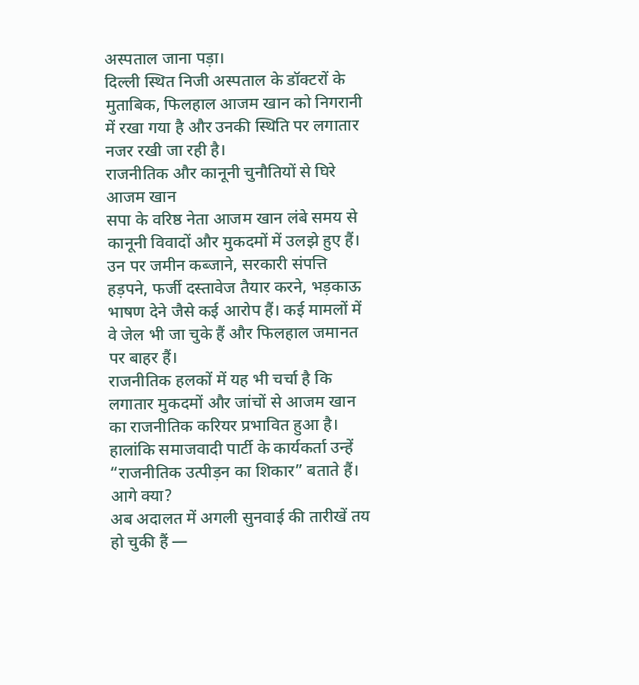अस्पताल जाना पड़ा।
दिल्ली स्थित निजी अस्पताल के डॉक्टरों के मुताबिक, फिलहाल आजम खान को निगरानी में रखा गया है और उनकी स्थिति पर लगातार नजर रखी जा रही है।
राजनीतिक और कानूनी चुनौतियों से घिरे आजम खान
सपा के वरिष्ठ नेता आजम खान लंबे समय से कानूनी विवादों और मुकदमों में उलझे हुए हैं। उन पर जमीन कब्जाने, सरकारी संपत्ति हड़पने, फर्जी दस्तावेज तैयार करने, भड़काऊ भाषण देने जैसे कई आरोप हैं। कई मामलों में वे जेल भी जा चुके हैं और फिलहाल जमानत पर बाहर हैं।
राजनीतिक हलकों में यह भी चर्चा है कि लगातार मुकदमों और जांचों से आजम खान का राजनीतिक करियर प्रभावित हुआ है। हालांकि समाजवादी पार्टी के कार्यकर्ता उन्हें “राजनीतिक उत्पीड़न का शिकार” बताते हैं।
आगे क्या?
अब अदालत में अगली सुनवाई की तारीखें तय हो चुकी हैं —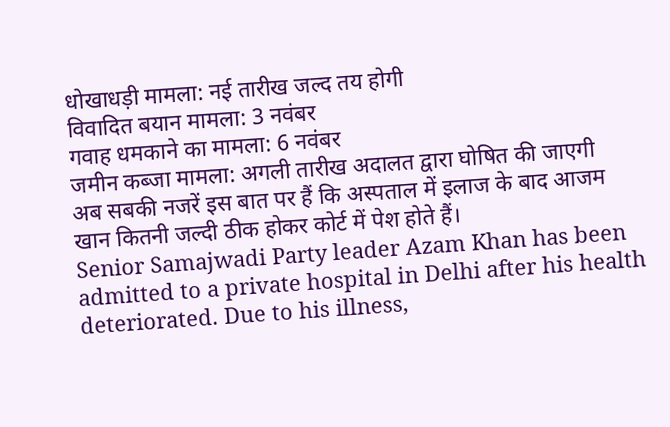धोखाधड़ी मामला: नई तारीख जल्द तय होगी
विवादित बयान मामला: 3 नवंबर
गवाह धमकाने का मामला: 6 नवंबर
जमीन कब्जा मामला: अगली तारीख अदालत द्वारा घोषित की जाएगी
अब सबकी नजरें इस बात पर हैं कि अस्पताल में इलाज के बाद आजम खान कितनी जल्दी ठीक होकर कोर्ट में पेश होते हैं।
Senior Samajwadi Party leader Azam Khan has been admitted to a private hospital in Delhi after his health deteriorated. Due to his illness,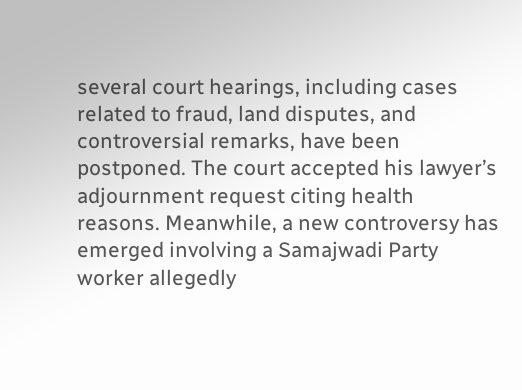several court hearings, including cases related to fraud, land disputes, and controversial remarks, have been postponed. The court accepted his lawyer’s adjournment request citing health reasons. Meanwhile, a new controversy has emerged involving a Samajwadi Party worker allegedly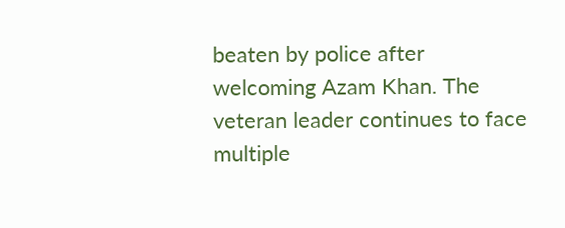beaten by police after welcoming Azam Khan. The veteran leader continues to face multiple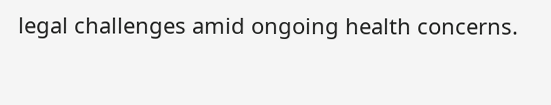legal challenges amid ongoing health concerns.